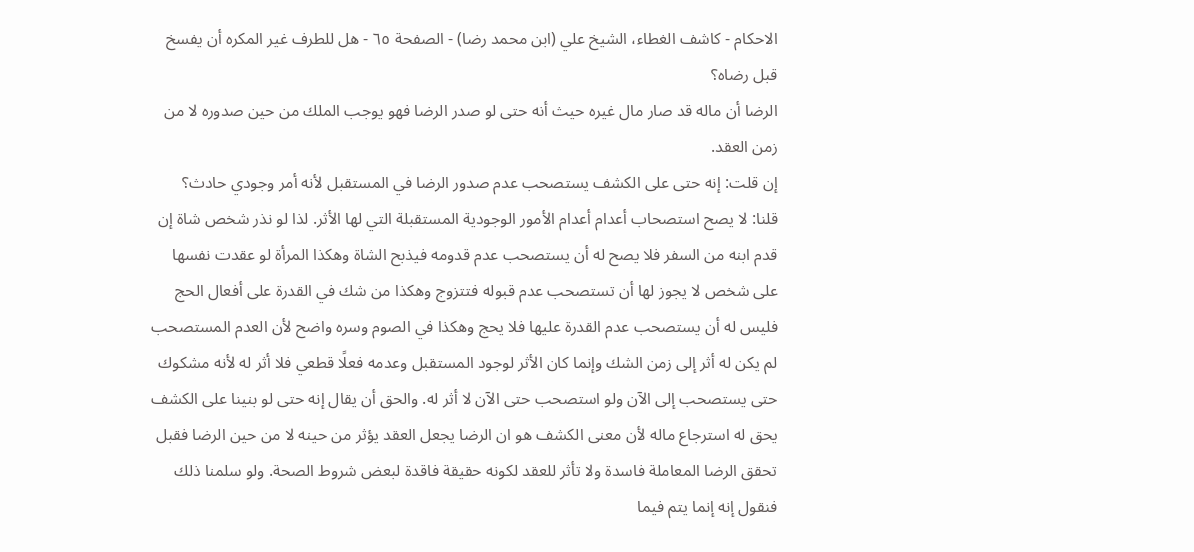الاحكام - كاشف الغطاء، الشيخ علي (ابن محمد رضا) - الصفحة ٦٥ - هل للطرف غير المكره أن يفسخ قبل رضاه؟
الرضا أن ماله قد صار مال غيره حيث أنه حتى لو صدر الرضا فهو يوجب الملك من حين صدوره لا من زمن العقد.
إن قلت: إنه حتى على الكشف يستصحب عدم صدور الرضا في المستقبل لأنه أمر وجودي حادث؟
قلنا: لا يصح استصحاب أعدام أعدام الأمور الوجودية المستقبلة التي لها الأثر. لذا لو نذر شخص شاة إن قدم ابنه من السفر فلا يصح له أن يستصحب عدم قدومه فيذبح الشاة وهكذا المرأة لو عقدت نفسها على شخص لا يجوز لها أن تستصحب عدم قبوله فتتزوج وهكذا من شك في القدرة على أفعال الحج فليس له أن يستصحب عدم القدرة عليها فلا يحج وهكذا في الصوم وسره واضح لأن العدم المستصحب لم يكن له أثر إلى زمن الشك وإنما كان الأثر لوجود المستقبل وعدمه فعلًا قطعي فلا أثر له لأنه مشكوك حتى يستصحب إلى الآن ولو استصحب حتى الآن لا أثر له. والحق أن يقال إنه حتى لو بنينا على الكشف يحق له استرجاع ماله لأن معنى الكشف هو ان الرضا يجعل العقد يؤثر من حينه لا من حين الرضا فقبل تحقق الرضا المعاملة فاسدة ولا تأثر للعقد لكونه حقيقة فاقدة لبعض شروط الصحة. ولو سلمنا ذلك فنقول إنه إنما يتم فيما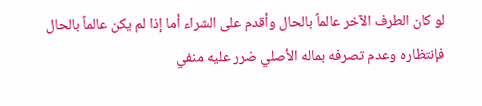لو كان الطرف الآخر عالماً بالحال وأقدم على الشراء أما إذا لم يكن عالماً بالحال فإنتظاره وعدم تصرفه بماله الأصلي ضرر عليه منفي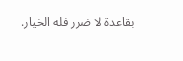بقاعدة لا ضرر فله الخيار.